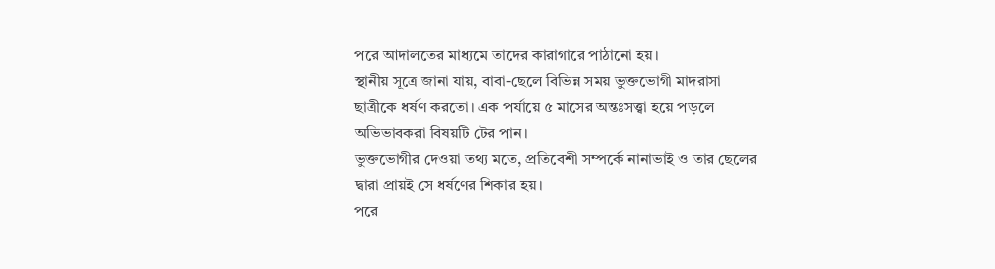পরে আদালতের মাধ্যমে তাদের কারাগারে পাঠানো হয়।
স্থানীয় সূত্রে জানা যায়, বাবা-ছেলে বিভিন্ন সময় ভুক্তভোগী মাদরাসা ছাত্রীকে ধর্ষণ করতো। এক পর্যায়ে ৫ মাসের অন্তঃসত্ত্বা হয়ে পড়লে অভিভাবকরা বিষয়টি টের পান।
ভুক্তভোগীর দেওয়া তথ্য মতে, প্রতিবেশী সম্পর্কে নানাভাই ও তার ছেলের দ্বারা প্রায়ই সে ধর্ষণের শিকার হয়।
পরে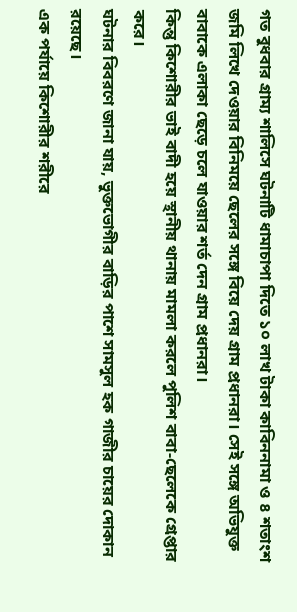গত বুধবার গ্রাম্য শালিসে ঘটনাটি ধামাচাপা দিতে ১০ লাখ টাকা কাবিননামা ও ৪ শতাংশ জমি লিখে দেওয়ার বিনিময়ে ছেলের সঙ্গে বিয়ে দেয় গ্রাম প্রধানরা। সেই সঙ্গে অভিযুক্ত বাবাকে এলাকা ছেড়ে চলে যাওয়ার শর্ত দেন গ্রাম প্রধানরা।
কিন্তু কিশোরীর ভাই বাদী হয়ে স্থানীয় থানায় মামলা করলে পুলিশ বাবা-ছেলেকে গ্রেপ্তার করে।
ঘটনার বিবরণে জানা যায়, ভুক্তভোগীর বাড়ির পাশে সামসুল হক গাজীর চায়ের দোকান রয়েছে।
এক পর্যায়ে কিশোরীর শরীরে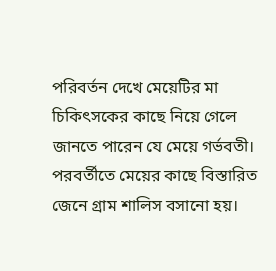পরিবর্তন দেখে মেয়েটির মা চিকিৎসকের কাছে নিয়ে গেলে জানতে পারেন যে মেয়ে গর্ভবতী। পরবর্তীতে মেয়ের কাছে বিস্তারিত জেনে গ্রাম শালিস বসানো হয়।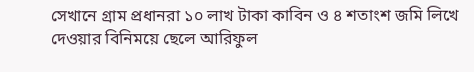সেখানে গ্রাম প্রধানরা ১০ লাখ টাকা কাবিন ও ৪ শতাংশ জমি লিখে দেওয়ার বিনিময়ে ছেলে আরিফুল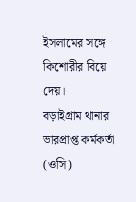ইসলামের সঙ্গে কিশোরীর বিয়ে দেয়।
বড়াইগ্রাম থানার ভারপ্রাপ্ত কর্মকর্তা (ওসি)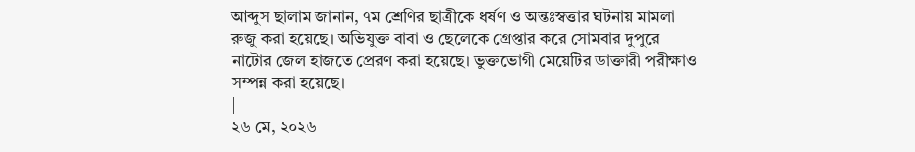আব্দুস ছালাম জানান, ৭ম শ্রেণির ছাত্রীকে ধর্ষণ ও অন্তঃস্বত্তার ঘটনায় মামলা রুজু করা হয়েছে। অভিযুক্ত বাবা ও ছেলেকে গ্রেপ্তার করে সোমবার দুপুরে নাটোর জেল হাজতে প্রেরণ করা হয়েছে। ভুক্তভোগী মেয়েটির ডাক্তারী পরীক্ষাও সম্পন্ন করা হয়েছে।
|
২৬ মে, ২০২৬